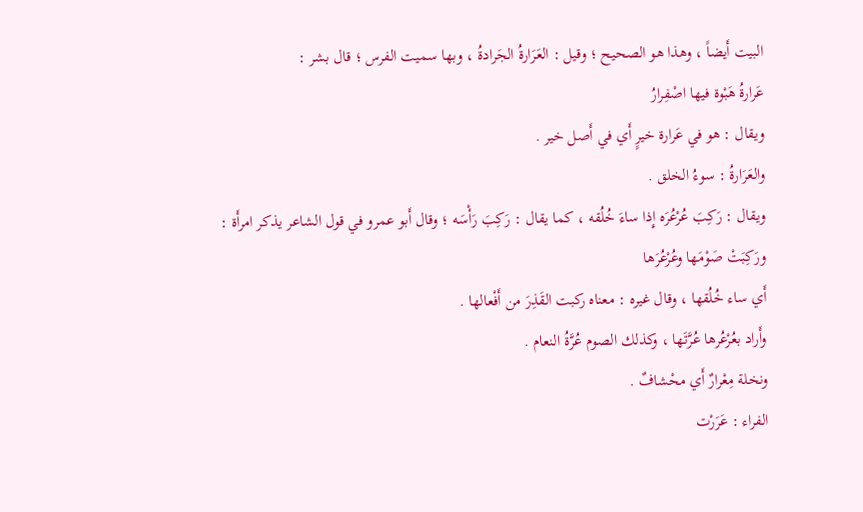البيت أَيضاً ، وهذا هو الصحيح ؛ وقيل : العَرَارةُ الجَرادةُ ، وبها سميت الفرس ؛ قال بشر :
عَرارةُ هَبْوة فيها اصْفِرارُ
ويقال : هو في عَرارة خيرٍ أَي في أَصل خير .
والعَرَارةُ : سوءُ الخلق .
ويقال : رَكِبَ عُرْعُرَه إِذا ساءَ خُلُقه ، كما يقال : رَكِبَ رَأْسَه ؛ وقال أَبو عمرو في قول الشاعر يذكر امرأَة :
ورَكِبَتْ صَوْمَها وعُرْعُرَها
أَي ساء خُلُقها ، وقال غيره : معناه ركبت القَذِرَ من أَفْعالها .
وأَراد بعُرْعُرها عُرَّتَها ، وكذلك الصوم عُرَّةُ النعام .
ونخلة مِعْرارٌ أَي محْشافٌ .
الفراء : عَرَرْت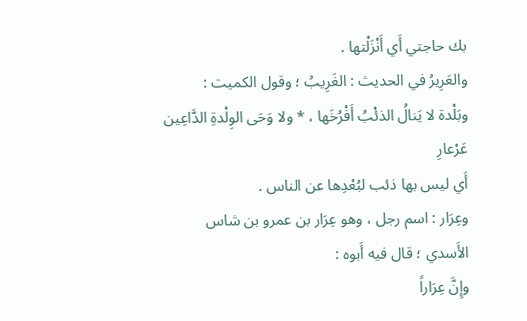بك حاجتي أَي أَنْزَلْتها .
والعَرِيرُ في الحديث : الغَرِيبُ ؛ وقول الكميت :
وبَلْدة لا يَنالُ الذئْبُ أَفْرُخَها ، * ولا وَحَى الوِلْدةِ الدَّاعِين عَرْعارِ
أَي ليس بها ذئب لبُعْدِها عن الناس .
وعِرَار : اسم رجل ، وهو عِرَار بن عمرو بن شاس الأَسدي ؛ قال فيه أَبوه :
وإِنَّ عِرَاراً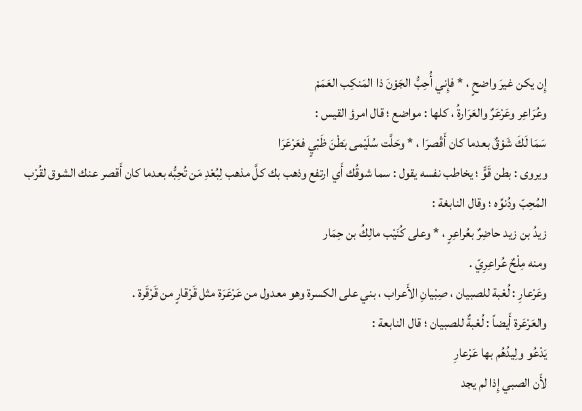إِن يكن غيرَ واضحٍ ، * فإِني أُحِبُّ الجَوْنَ ذا المَنكِب العَمَمْ
وعُرَاعِر وعَرْعَرٌ والعَرَارةُ ، كلها : مواضع ؛ قال امرؤ القيس :
سَمَا لَكَ شَوْقٌ بعدما كان أَقْصرَا ، * وحَلَّت سُلَيْمى بَطْنَ ظَبْيٍ فعَرْعَرَا
ويروى : بطن قَوٍّ ؛ يخاطب نفسه يقول : سما شوقُك أَي ارتفع وذهب بك كلَّ مذهب لِبُعْدِ مَن تُحِبُّه بعدما كان أَقصر عنك الشوق لقُرْب المُحِبّ ودُنوِّه ؛ وقال النابغة :
زيدُ بن زيد حاضِرٌ بعُراعِرٍ ، * وعلى كُنَيْب مالِكُ بن حِمَار
ومنه مِلْحٌ عُراعِرِيّ .
وعَرْعارِ : لُعْبة للصبيان ، صِبْيانِ الأَعراب ، بني على الكسرة وهو معدول من عَرْعَرَة مثل قَرْقارٍ من قَرْقَرة .
والعَرْعَرة أَيضاً : لُعْبةٌ للصبيان ؛ قال النابعة :
يَدْعُو ولِيدُهُم بها عَرْعارِ
لأَن الصبي إِذا لم يجد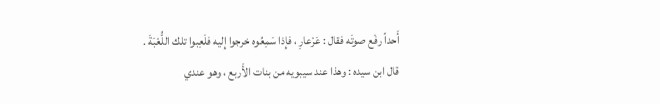أَحداً رفَع صوتَه فقال : عَرْعارِ ، فإِذا سَمِعُوه خرجوا إِليه فلَعِبوا تلك اللُّعْبَةَ .
قال ابن سيده : وهذا عند سيبويه من بنات الأَربع ، وهو عندي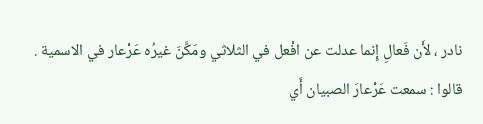نادر ، لأَن فَعالِ إِنما عدلت عن افْعل في الثلاثي ومَكَّنَ غيرُه عَرْعار في الاسمية .
قالوا : سمعت عَرْعارَ الصبيان أَي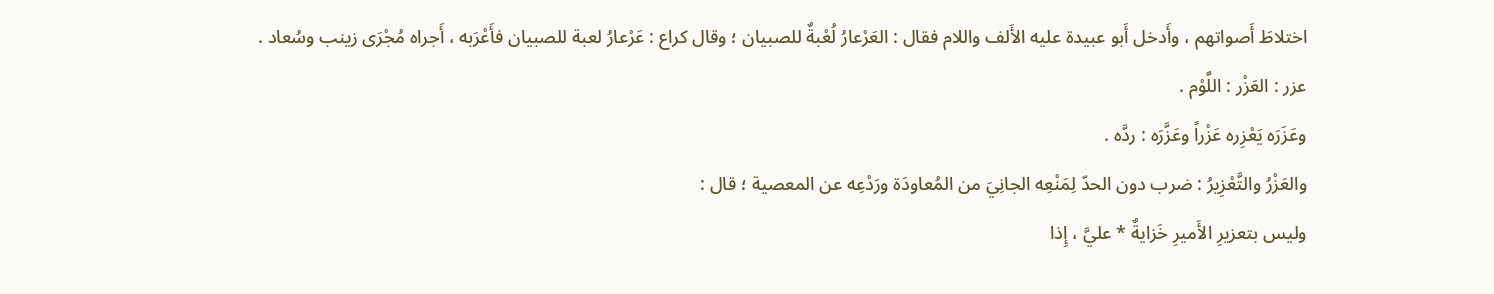اختلاطَ أَصواتهم ، وأَدخل أَبو عبيدة عليه الأَلف واللام فقال : العَرْعارُ لُعْبةٌ للصبيان ؛ وقال كراع : عَرْعارُ لعبة للصبيان فأَعْرَبه ، أَجراه مُجْرَى زينب وسُعاد .
عزر : العَزْر : اللَّوْم .
وعَزَرَه يَعْزِره عَزْراً وعَزَّرَه : ردَّه .
والعَزْرُ والتَّعْزِيرُ : ضرب دون الحدّ لِمَنْعِه الجانِيَ من المُعاودَة ورَدْعِه عن المعصية ؛ قال :
وليس بتعزيرِ الأَميرِ خَزايةٌ * عليَّ ، إِذا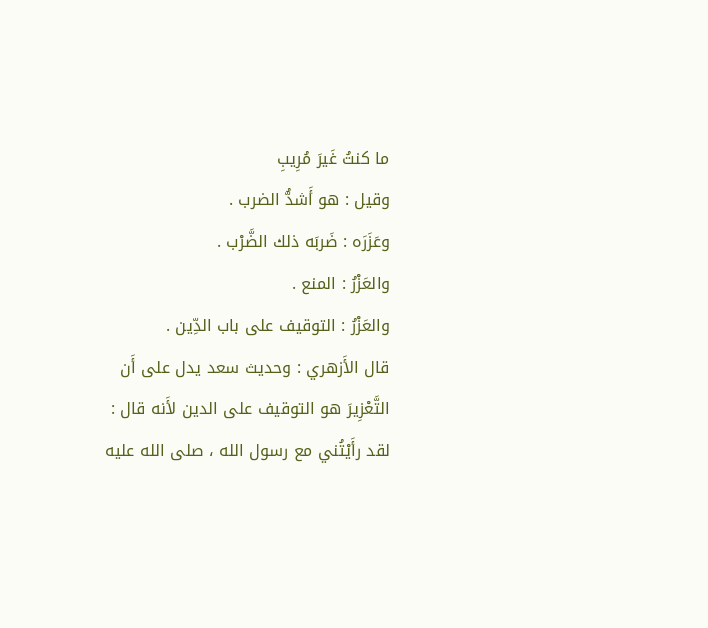ما كنتُ غَيرَ مُرِيبِ
وقيل : هو أَشدُّ الضرب .
وعَزَرَه : ضَربَه ذلك الضَّرْب .
والعَزْرُ : المنع .
والعَزْرُ : التوقيف على باب الدِّين .
قال الأَزهري : وحديث سعد يدل على أَن التَّعْزِيرَ هو التوقيف على الدين لأَنه قال : لقد رأَيْتُني مع رسول الله ، صلى الله عليه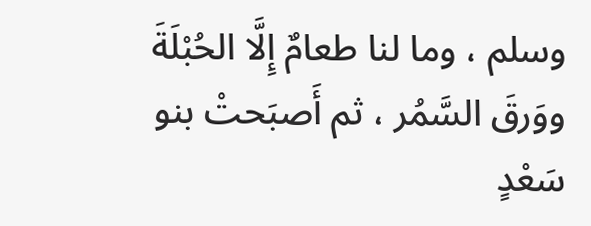وسلم ، وما لنا طعامٌ إِلَّا الحُبْلَةَ ووَرقَ السَّمُر ، ثم أَصبَحتْ بنو سَعْدٍ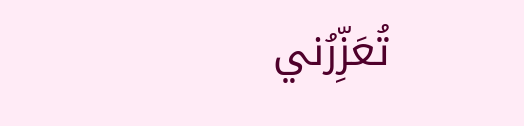تُعَزِّرُني